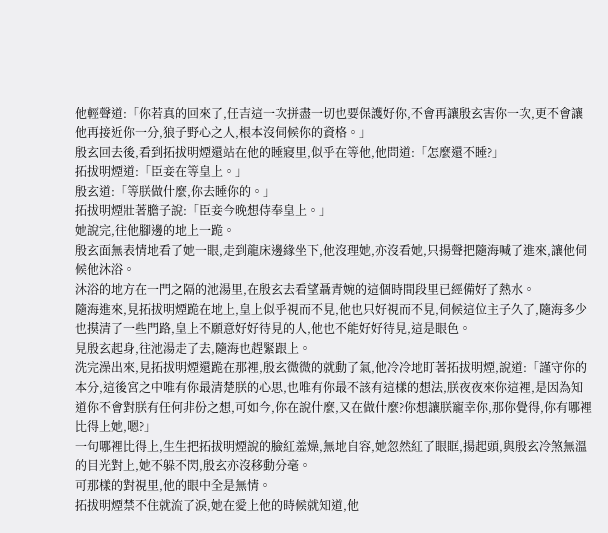他輕聲道:「你若真的回來了,任吉這一次拼盡一切也要保護好你,不會再讓殷玄害你一次,更不會讓他再接近你一分,狼子野心之人,根本沒伺候你的資格。」
殷玄回去後,看到拓拔明煙還站在他的睡寢里,似乎在等他,他問道:「怎麼還不睡?」
拓拔明煙道:「臣妾在等皇上。」
殷玄道:「等朕做什麼,你去睡你的。」
拓拔明煙壯著膽子說:「臣妾今晚想侍奉皇上。」
她說完,往他腳邊的地上一跪。
殷玄面無表情地看了她一眼,走到龍床邊緣坐下,他沒理她,亦沒看她,只揚聲把隨海喊了進來,讓他伺候他沐浴。
沐浴的地方在一門之隔的池湯里,在殷玄去看望聶青婉的這個時間段里已經備好了熱水。
隨海進來,見拓拔明煙跪在地上,皇上似乎視而不見,他也只好視而不見,伺候這位主子久了,隨海多少也摸清了一些門路,皇上不願意好好待見的人,他也不能好好待見,這是眼色。
見殷玄起身,往池湯走了去,隨海也趕緊跟上。
洗完澡出來,見拓拔明煙還跪在那裡,殷玄微微的就動了氣,他冷冷地盯著拓拔明煙,說道:「謹守你的本分,這後宮之中唯有你最清楚朕的心思,也唯有你最不該有這樣的想法,朕夜夜來你這裡,是因為知道你不會對朕有任何非份之想,可如今,你在說什麼,又在做什麼?你想讓朕寵幸你,那你覺得,你有哪裡比得上她,嗯?」
一句哪裡比得上,生生把拓拔明煙說的臉紅羞燥,無地自容,她忽然紅了眼眶,揚起頭,與殷玄冷煞無溫的目光對上,她不躲不閃,殷玄亦沒移動分毫。
可那樣的對視里,他的眼中全是無情。
拓拔明煙禁不住就流了淚,她在愛上他的時候就知道,他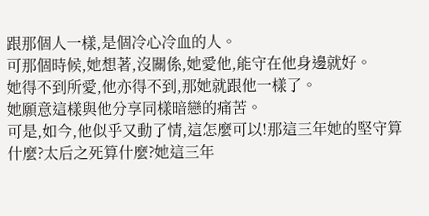跟那個人一樣,是個冷心冷血的人。
可那個時候,她想著,沒關係,她愛他,能守在他身邊就好。
她得不到所愛,他亦得不到,那她就跟他一樣了。
她願意這樣與他分享同樣暗戀的痛苦。
可是,如今,他似乎又動了情,這怎麼可以!那這三年她的堅守算什麼?太后之死算什麼?她這三年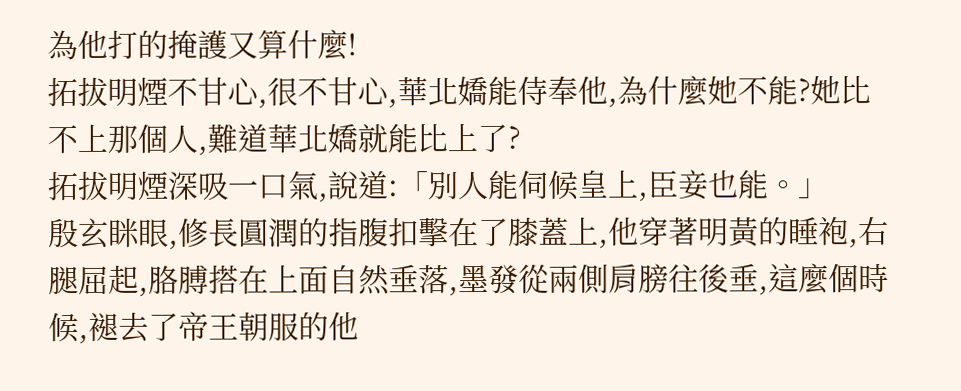為他打的掩護又算什麼!
拓拔明煙不甘心,很不甘心,華北嬌能侍奉他,為什麼她不能?她比不上那個人,難道華北嬌就能比上了?
拓拔明煙深吸一口氣,說道:「別人能伺候皇上,臣妾也能。」
殷玄眯眼,修長圓潤的指腹扣擊在了膝蓋上,他穿著明黃的睡袍,右腿屈起,胳膊搭在上面自然垂落,墨發從兩側肩膀往後垂,這麼個時候,褪去了帝王朝服的他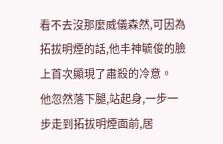看不去沒那麼威儀森然,可因為拓拔明煙的話,他丰神毓俊的臉上首次顯現了肅殺的冷意。
他忽然落下腿,站起身,一步一步走到拓拔明煙面前,居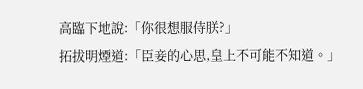高臨下地說:「你很想服侍朕?」
拓拔明煙道:「臣妾的心思,皇上不可能不知道。」